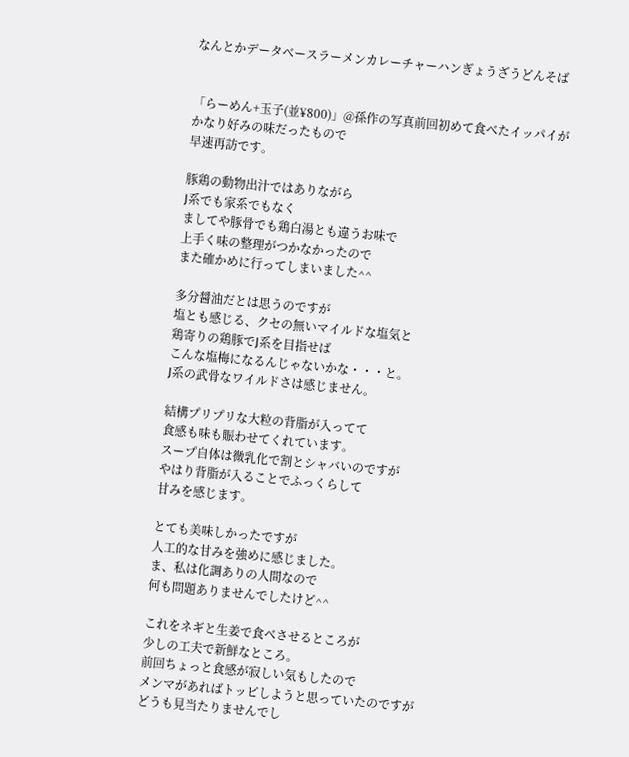なんとかデータベースラーメンカレーチャーハンぎょうざうどんそば


「らーめん+玉子(並¥800)」@孫作の写真前回初めて食べたイッパイが
かなり好みの味だったもので
早速再訪です。

豚鶏の動物出汁ではありながら
J系でも家系でもなく
ましてや豚骨でも鶏白湯とも違うお味で
上手く味の整理がつかなかったので
また確かめに行ってしまいました^^

多分醤油だとは思うのですが
塩とも感じる、クセの無いマイルドな塩気と
鶏寄りの鶏豚でJ系を目指せば
こんな塩梅になるんじゃないかな・・・と。
J系の武骨なワイルドさは感じません。

結構プリプリな大粒の背脂が入ってて
食感も味も賑わせてくれています。
スープ自体は微乳化で割とシャバいのですが
やはり背脂が入ることでふっくらして
甘みを感じます。

とても美味しかったですが
人工的な甘みを強めに感じました。
ま、私は化調ありの人間なので
何も問題ありませんでしたけど^^

これをネギと生姜で食べさせるところが
少しの工夫で新鮮なところ。
前回ちょっと食感が寂しい気もしたので
メンマがあればトッピしようと思っていたのですが
どうも見当たりませんでし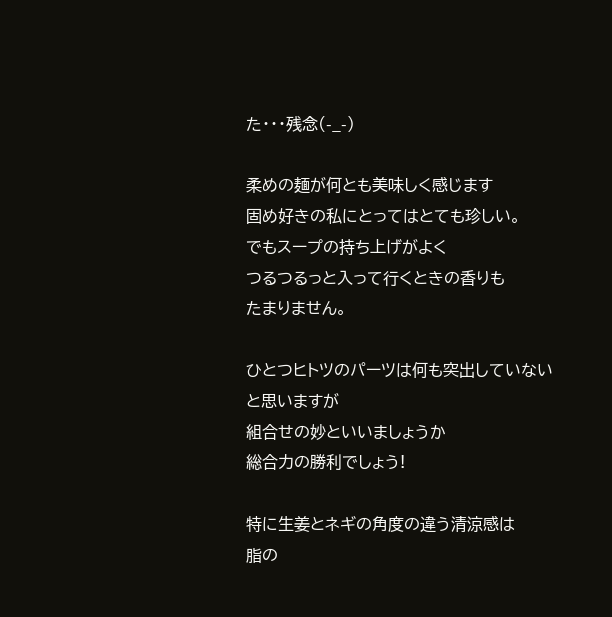た・・・残念(-_-)

柔めの麺が何とも美味しく感じます
固め好きの私にとってはとても珍しい。
でもスープの持ち上げがよく
つるつるっと入って行くときの香りも
たまりません。

ひとつヒトツのパーツは何も突出していないと思いますが
組合せの妙といいましょうか
総合力の勝利でしょう!

特に生姜とネギの角度の違う清涼感は
脂の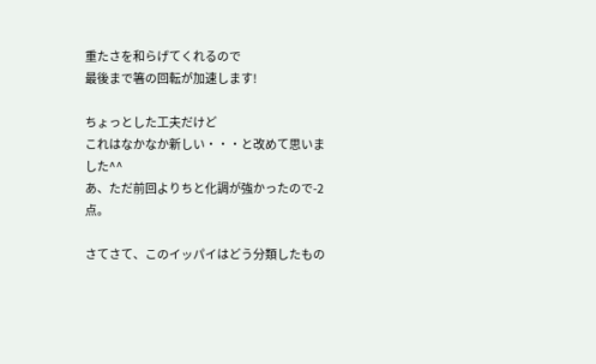重たさを和らげてくれるので
最後まで箸の回転が加速します!

ちょっとした工夫だけど
これはなかなか新しい・・・と改めて思いました^^
あ、ただ前回よりちと化調が強かったので-2点。

さてさて、このイッパイはどう分類したもの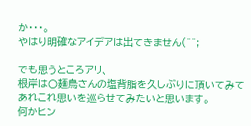か・・・。
やはり明確なアイデアは出てきません(^^;

でも思うところアリ、
根岸は〇麺鳥さんの塩背脂を久しぶりに頂いてみて
あれこれ思いを巡らせてみたいと思います。
何かヒン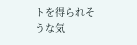トを得られそうな気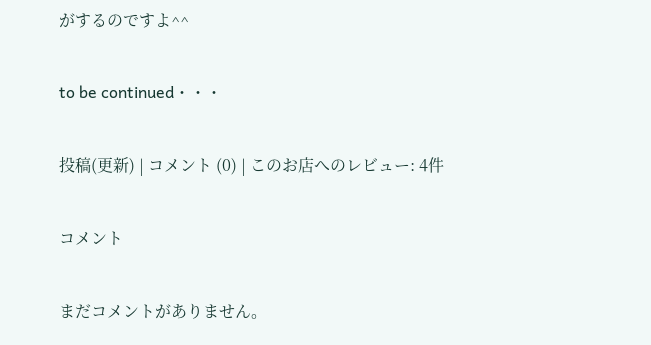がするのですよ^^

to be continued・・・

投稿(更新) | コメント (0) | このお店へのレビュー: 4件

コメント

まだコメントがありません。